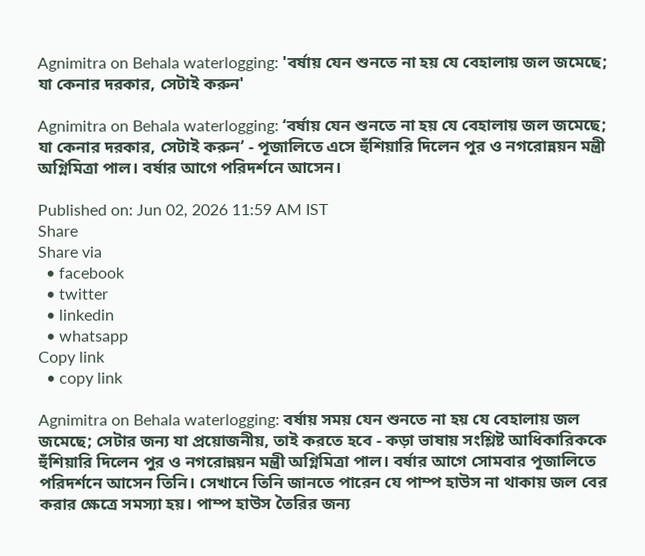Agnimitra on Behala waterlogging: 'বর্ষায় যেন শুনতে না হয় যে বেহালায় জল জমেছে; যা কেনার দরকার, সেটাই করুন'

Agnimitra on Behala waterlogging: ‘বর্ষায় যেন শুনতে না হয় যে বেহালায় জল জমেছে; যা কেনার দরকার, সেটাই করুন’ - পূজালিতে এসে হুঁশিয়ারি দিলেন পুর ও নগরোন্নয়ন মন্ত্রী অগ্নিমিত্রা পাল। বর্ষার আগে পরিদর্শনে আসেন।

Published on: Jun 02, 2026 11:59 AM IST
Share
Share via
  • facebook
  • twitter
  • linkedin
  • whatsapp
Copy link
  • copy link

Agnimitra on Behala waterlogging: বর্ষায় সময় যেন শুনতে না হয় যে বেহালায় জল জমেছে; সেটার জন্য যা প্রয়োজনীয়, তাই করতে হবে - কড়া ভাষায় সংশ্লিষ্ট আধিকারিককে হুঁশিয়ারি দিলেন পুর ও নগরোন্নয়ন মন্ত্রী অগ্নিমিত্রা পাল। বর্ষার আগে সোমবার পূজালিতে পরিদর্শনে আসেন তিনি। সেখানে তিনি জানতে পারেন যে পাম্প হাউস না থাকায় জল বের করার ক্ষেত্রে সমস্যা হয়। পাম্প হাউস তৈরির জন্য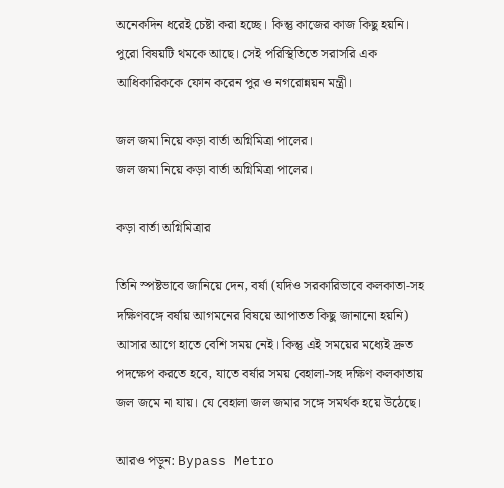অনেকদিন ধরেই চেষ্টা করা হচ্ছে। কিন্তু কাজের কাজ কিছু হয়নি। পুরো বিষয়টি থমকে আছে। সেই পরিস্থিতিতে সরাসরি এক আধিকারিককে ফোন করেন পুর ও নগরোন্নয়ন মন্ত্রী।

জল জমা নিয়ে কড়া বার্তা অগ্নিমিত্রা পালের।
জল জমা নিয়ে কড়া বার্তা অগ্নিমিত্রা পালের।

কড়া বার্তা অগ্নিমিত্রার

তিনি স্পষ্টভাবে জানিয়ে দেন, বর্ষা (যদিও সরকারিভাবে কলকাতা-সহ দক্ষিণবঙ্গে বর্ষায় আগমনের বিষয়ে আপাতত কিছু জানানো হয়নি) আসার আগে হাতে বেশি সময় নেই। কিন্তু এই সময়ের মধ্যেই দ্রুত পদক্ষেপ করতে হবে, যাতে বর্ষার সময় বেহালা-সহ দক্ষিণ কলকাতায় জল জমে না যায়। যে বেহালা জল জমার সঙ্গে সমর্থক হয়ে উঠেছে।

আরও পড়ুন: Bypass Metro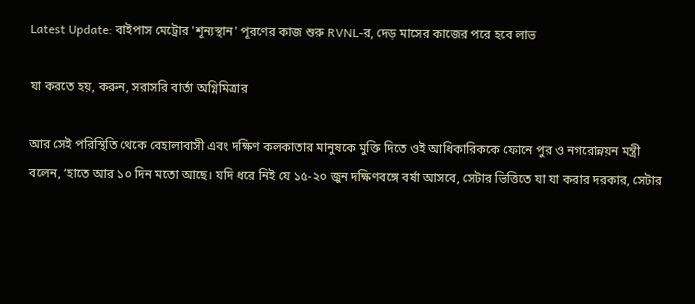Latest Update: বাইপাস মেট্রোর 'শূন্যস্থান' পূরণের কাজ শুরু RVNL-র, দেড় মাসের কাজের পরে হবে লাভ

যা করতে হয়, করুন, সরাসরি বার্তা অগ্নিমিত্রার

আর সেই পরিস্থিতি থেকে বেহালাবাসী এবং দক্ষিণ কলকাতার মানুষকে মুক্তি দিতে ওই আধিকারিককে ফোনে পুর ও নগরোন্নয়ন মন্ত্রী বলেন, ‘হাতে আর ১০ দিন মতো আছে। যদি ধরে নিই যে ১৫-২০ জুন দক্ষিণবঙ্গে বর্ষা আসবে, সেটার ভিত্তিতে যা যা করার দরকার, সেটার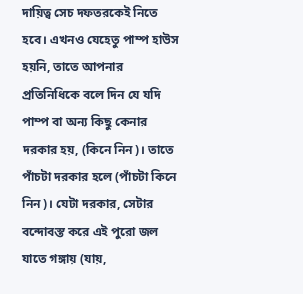দায়িত্ব সেচ দফতরকেই নিতে হবে। এখনও যেহেতু পাম্প হাউস হয়নি, তাতে আপনার প্রতিনিধিকে বলে দিন যে যদি পাম্প বা অন্য কিছু কেনার দরকার হয়, (কিনে নিন)। তাতে পাঁচটা দরকার হলে (পাঁচটা কিনে নিন)। যেটা দরকার, সেটার বন্দোবস্ত করে এই পুরো জল যাতে গঙ্গায় (যায়,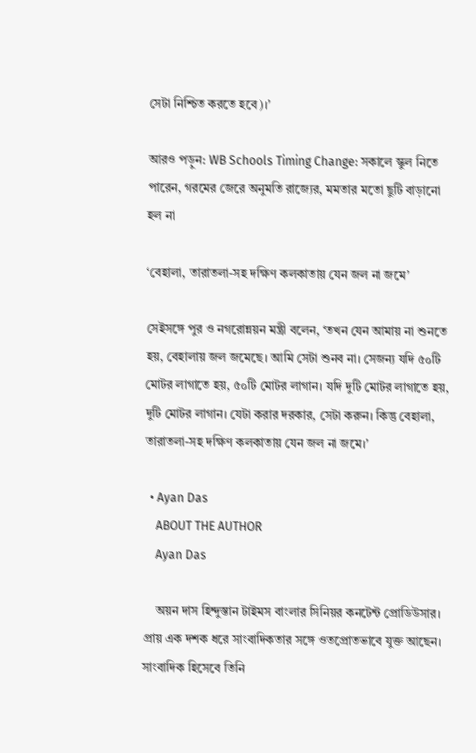সেটা নিশ্চিত করতে হবে)।’

আরও পড়ুন: WB Schools Timing Change: সকালে স্কুল নিতে পারেন, গরমের জেরে অনুমতি রাজ্যের, মমতার মতো ছুটি বাড়ানো হল না

‘বেহালা, তারাতলা-সহ দক্ষিণ কলকাতায় যেন জল না জমে’

সেইসঙ্গে পুর ও নগরোন্নয়ন মন্ত্রী বলেন, ‘তখন যেন আমায় না শুনতে হয়, বেহালায় জল জমেছে। আমি সেটা শুনব না। সেজন্য যদি ৫০টি মোটর লাগাতে হয়, ৫০টি মোটর লাগান। যদি দুটি মোটর লাগাতে হয়, দুটি মোটর লাগান। যেটা করার দরকার, সেটা করুন। কিন্তু বেহালা, তারাতলা-সহ দক্ষিণ কলকাতায় যেন জল না জমে।’

  • Ayan Das
    ABOUT THE AUTHOR
    Ayan Das

    অয়ন দাস হিন্দুস্তান টাইমস বাংলার সিনিয়র কনটেন্ট প্রোডিউসার। প্রায় এক দশক ধরে সাংবাদিকতার সঙ্গে ওতপ্রোতভাবে যুক্ত আছেন। সাংবাদিক হিসেবে তিনি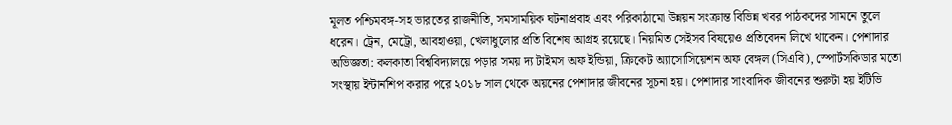মূলত পশ্চিমবঙ্গ-সহ ভারতের রাজনীতি, সমসাময়িক ঘটনাপ্রবাহ এবং পরিকাঠামো উন্নয়ন সংক্রান্ত বিভিন্ন খবর পাঠকদের সামনে তুলে ধরেন। ট্রেন, মেট্রো, আবহাওয়া, খেলাধুলোর প্রতি বিশেষ আগ্রহ রয়েছে। নিয়মিত সেইসব বিষয়েও প্রতিবেদন লিখে থাকেন। পেশাদার অভিজ্ঞতা: কলকাতা বিশ্ববিদ্যালয়ে পড়ার সময় দ্য টাইমস অফ ইন্ডিয়া, ক্রিকেট অ্যাসোসিয়েশন অফ বেঙ্গল (সিএবি), স্পোর্টসকিডার মতো সংস্থায় ইন্টার্নশিপ করার পরে ২০১৮ সাল থেকে অয়নের পেশাদার জীবনের সূচনা হয়। পেশাদার সাংবাদিক জীবনের শুরুটা হয় ইটিভি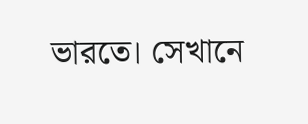ভারতে। সেখানে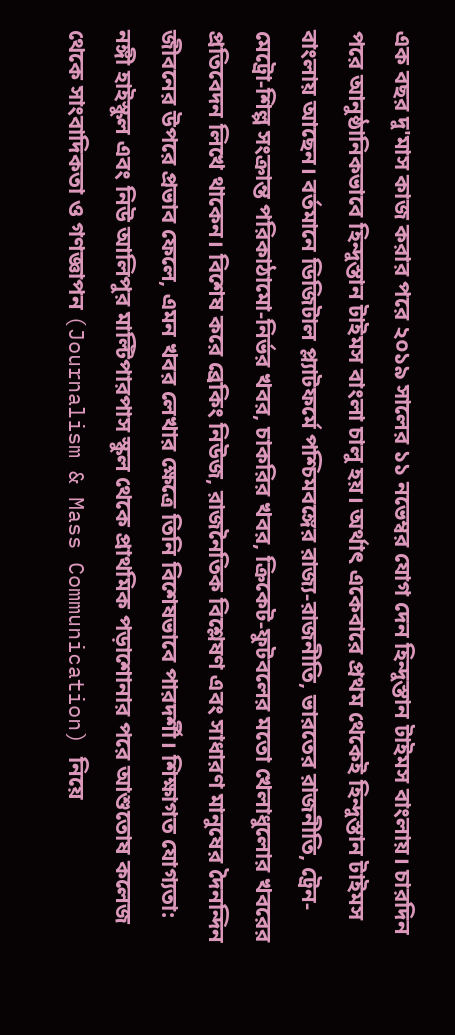এক বছর দু'মাস কাজ করার পরে ২০১৯ সালের ১১ নভেম্বর যোগ দেন হিন্দুস্তান টাইমস বাংলায়। চারদিন পরে আনুষ্ঠানিকভাবে হিন্দুস্তান টাইমস বাংলা চালু হয়। অর্থাৎ একেবারে প্রথম থেকেই হিন্দুস্তান টাইমস বাংলায় আছেন। বর্তমানে ডিজিটাল প্ল্যাটফর্মে পশ্চিমবঙ্গের রাজ্য-রাজনীতি, ভারতের রাজনীতি, ট্রেন-মেট্রো-শিল্প সংক্রান্ত পরিকাঠামো-নির্ভর খবর, চাকরির খবর, ক্রিকেট-ফুটবলের মতো খেলাধুলোর খবরের প্রতিবেদন লিখে থাকেন। বিশেষ করে ব্রেকিং নিউজ, রাজনৈতিক বিশ্লেষণ এবং সাধারণ মানুষের দৈনন্দিন জীবনের উপরে প্রভাব ফেলে, এমন খবর লেখার ক্ষেত্রে তিনি বিশেষভাবে পারদর্শী। শিক্ষাগত যোগ্যতা: নঙ্গী হাইস্কুল এবং নিউ আলিপুর মাল্টিপারপাস স্কুল থেকে প্রাথমিক পড়াশোনার পরে আশুতোষ কলেজ থেকে সাংবাদিকতা ও গণজ্ঞাপন (Journalism & Mass Communication) নিয়ে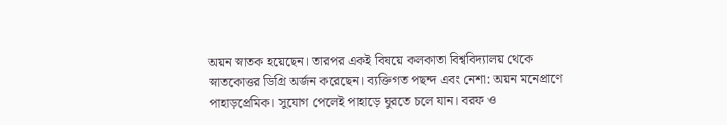অয়ন স্নাতক হয়েছেন। তারপর একই বিষয়ে কলকাতা বিশ্ববিদ্যালয় থেকে স্নাতকোত্তর ডিগ্রি অর্জন করেছেন। ব্যক্তিগত পছন্দ এবং নেশা: অয়ন মনেপ্রাণে পাহাড়প্রেমিক। সুযোগ পেলেই পাহাড়ে ঘুরতে চলে যান। বরফ ও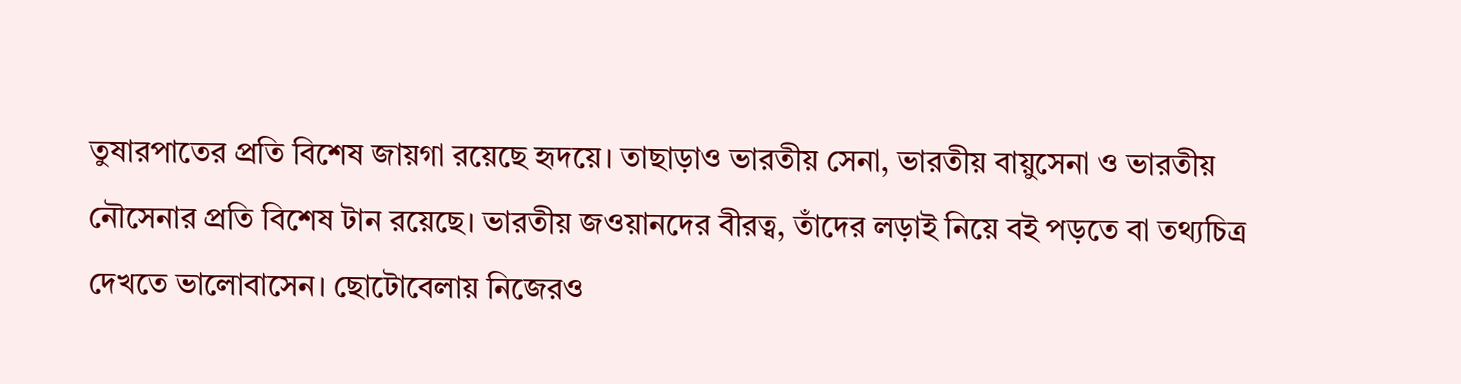তুষারপাতের প্রতি বিশেষ জায়গা রয়েছে হৃদয়ে। তাছাড়াও ভারতীয় সেনা, ভারতীয় বায়ুসেনা ও ভারতীয় নৌসেনার প্রতি বিশেষ টান রয়েছে। ভারতীয় জওয়ানদের বীরত্ব, তাঁদের লড়াই নিয়ে বই পড়তে বা তথ্যচিত্র দেখতে ভালোবাসেন। ছোটোবেলায় নিজেরও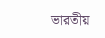ভারতীয়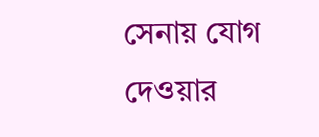সেনায় যোগ দেওয়ার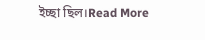ইচ্ছা ছিল।Read More